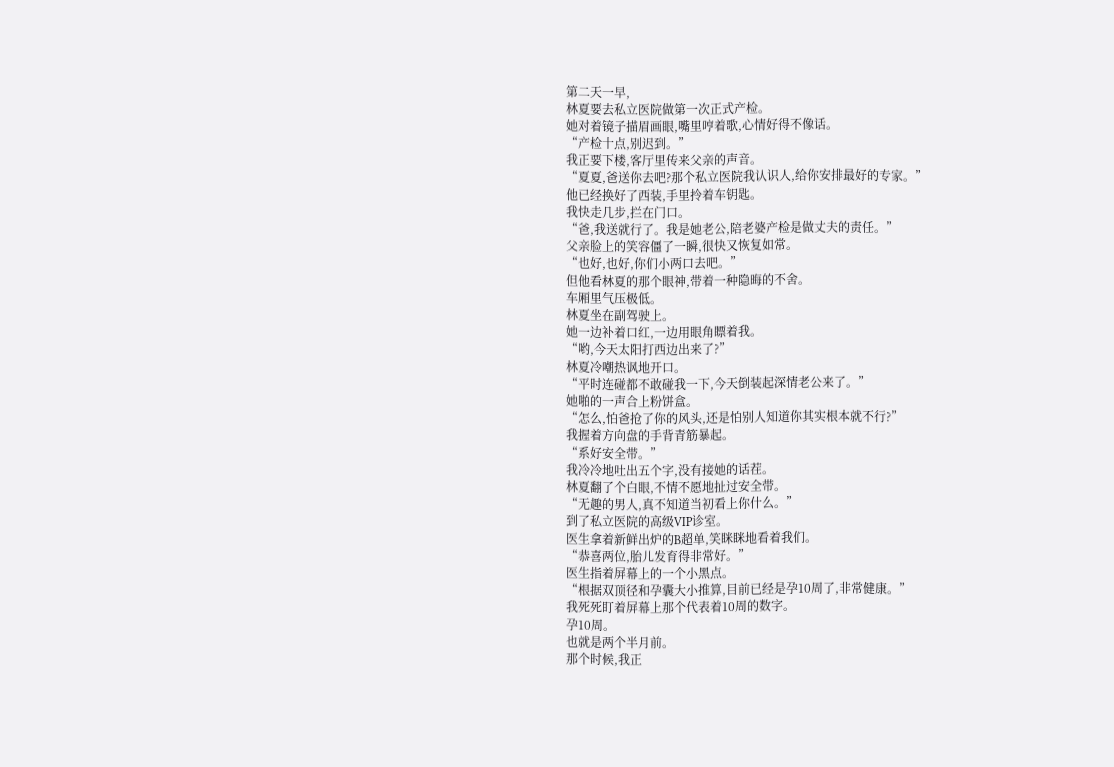第二天一早,
林夏要去私立医院做第一次正式产检。
她对着镜子描眉画眼,嘴里哼着歌,心情好得不像话。
“产检十点,别迟到。”
我正要下楼,客厅里传来父亲的声音。
“夏夏,爸送你去吧?那个私立医院我认识人,给你安排最好的专家。”
他已经换好了西装,手里拎着车钥匙。
我快走几步,拦在门口。
“爸,我送就行了。我是她老公,陪老婆产检是做丈夫的责任。”
父亲脸上的笑容僵了一瞬,很快又恢复如常。
“也好,也好,你们小两口去吧。”
但他看林夏的那个眼神,带着一种隐晦的不舍。
车厢里气压极低。
林夏坐在副驾驶上。
她一边补着口红,一边用眼角瞟着我。
“哟,今天太阳打西边出来了?”
林夏冷嘲热讽地开口。
“平时连碰都不敢碰我一下,今天倒装起深情老公来了。”
她啪的一声合上粉饼盒。
“怎么,怕爸抢了你的风头,还是怕别人知道你其实根本就不行?”
我握着方向盘的手背青筋暴起。
“系好安全带。”
我冷冷地吐出五个字,没有接她的话茬。
林夏翻了个白眼,不情不愿地扯过安全带。
“无趣的男人,真不知道当初看上你什么。”
到了私立医院的高级VIP诊室。
医生拿着新鲜出炉的B超单,笑眯眯地看着我们。
“恭喜两位,胎儿发育得非常好。”
医生指着屏幕上的一个小黑点。
“根据双顶径和孕囊大小推算,目前已经是孕10周了,非常健康。”
我死死盯着屏幕上那个代表着10周的数字。
孕10周。
也就是两个半月前。
那个时候,我正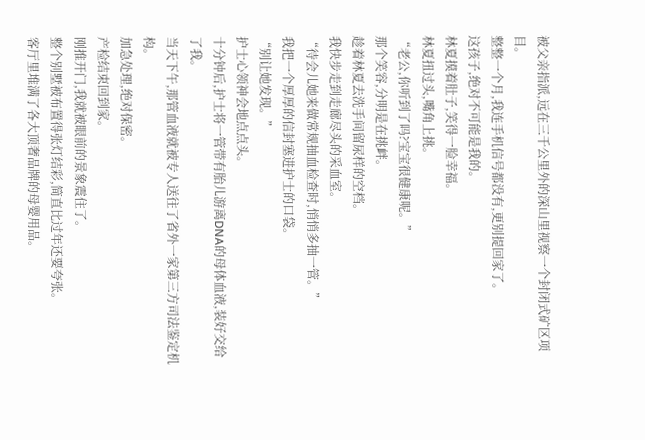被父亲指派,远在三千公里外的深山里视察一个封闭式矿区项目。
整整一个月,我连手机信号都没有,更别提回家了。
这孩子,绝对不可能是我的。
林夏摸着肚子,笑得一脸幸福。
林夏扭过头,嘴角上挑。
“老公,你听到了吗?宝宝很健康呢。”
那个笑容,分明是在挑衅。
趁着林夏去洗手间留尿样的空档。
我快步走到走廊尽头的采血室。
“待会儿她来做常规抽血检查时,悄悄多抽一管。”
我把一个厚厚的信封塞进护士的口袋。
“别让她发现。”
护士心领神会地点点头。
十分钟后,护士将一管带有胎儿游离DNA的母体血液,装好交给了我。
当天下午,那管血液就被专人送往了省外一家第三方司法鉴定机构。
加急处理,绝对保密。
产检结束回到家。
刚推开门,我就被眼前的景象震住了。
整个别墅被布置得张灯结彩,简直比过年还要夸张。
客厅里堆满了各大顶奢品牌的母婴用品。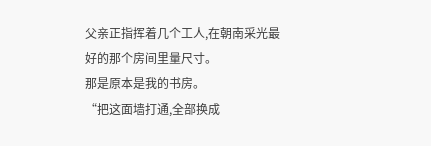父亲正指挥着几个工人,在朝南采光最好的那个房间里量尺寸。
那是原本是我的书房。
“把这面墙打通,全部换成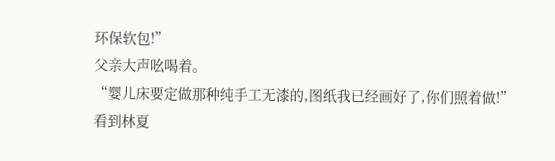环保软包!”
父亲大声吆喝着。
“婴儿床要定做那种纯手工无漆的,图纸我已经画好了,你们照着做!”
看到林夏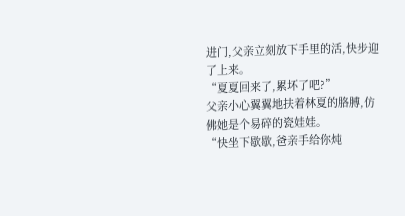进门,父亲立刻放下手里的活,快步迎了上来。
“夏夏回来了,累坏了吧?”
父亲小心翼翼地扶着林夏的胳膊,仿佛她是个易碎的瓷娃娃。
“快坐下歇歇,爸亲手给你炖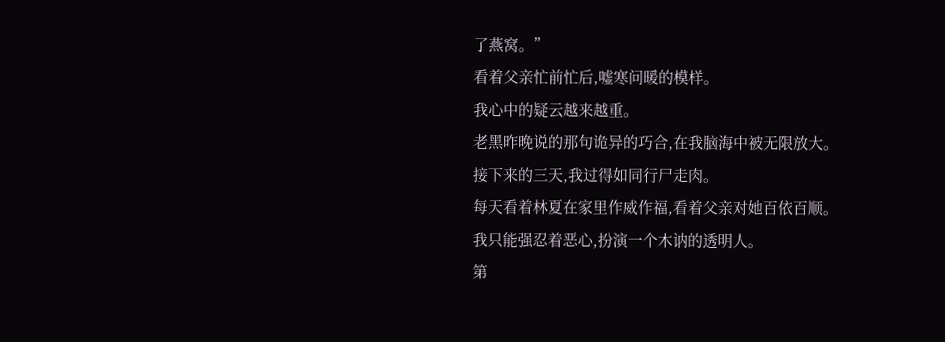了燕窝。”
看着父亲忙前忙后,嘘寒问暖的模样。
我心中的疑云越来越重。
老黑昨晚说的那句诡异的巧合,在我脑海中被无限放大。
接下来的三天,我过得如同行尸走肉。
每天看着林夏在家里作威作福,看着父亲对她百依百顺。
我只能强忍着恶心,扮演一个木讷的透明人。
第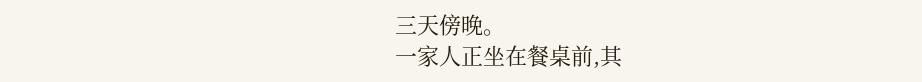三天傍晚。
一家人正坐在餐桌前,其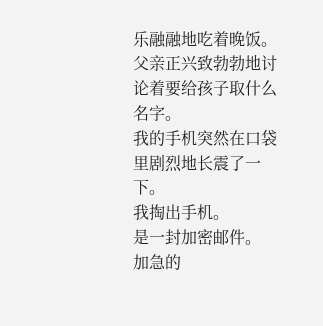乐融融地吃着晚饭。
父亲正兴致勃勃地讨论着要给孩子取什么名字。
我的手机突然在口袋里剧烈地长震了一下。
我掏出手机。
是一封加密邮件。
加急的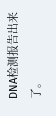DNA检测报告出来了。